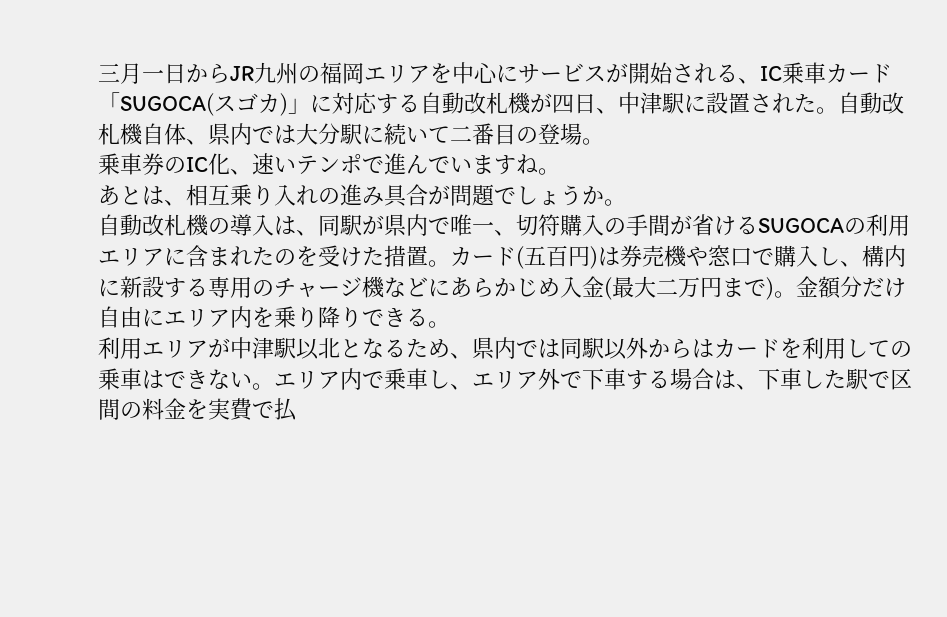三月一日からJR九州の福岡エリアを中心にサービスが開始される、IC乗車カード「SUGOCA(スゴカ)」に対応する自動改札機が四日、中津駅に設置された。自動改札機自体、県内では大分駅に続いて二番目の登場。
乗車券のIC化、速いテンポで進んでいますね。
あとは、相互乗り入れの進み具合が問題でしょうか。
自動改札機の導入は、同駅が県内で唯一、切符購入の手間が省けるSUGOCAの利用エリアに含まれたのを受けた措置。カード(五百円)は券売機や窓口で購入し、構内に新設する専用のチャージ機などにあらかじめ入金(最大二万円まで)。金額分だけ自由にエリア内を乗り降りできる。
利用エリアが中津駅以北となるため、県内では同駅以外からはカードを利用しての乗車はできない。エリア内で乗車し、エリア外で下車する場合は、下車した駅で区間の料金を実費で払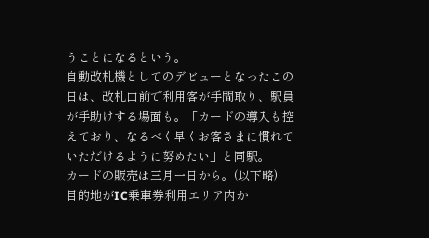うことになるという。
自動改札機としてのデビューとなったこの日は、改札口前で利用客が手間取り、駅員が手助けする場面も。「カードの導入も控えており、なるべく早くお客さまに慣れていただけるように努めたい」と同駅。
カードの販売は三月一日から。(以下略)
目的地がIC乗車券利用エリア内か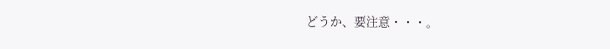どうか、要注意・・・。